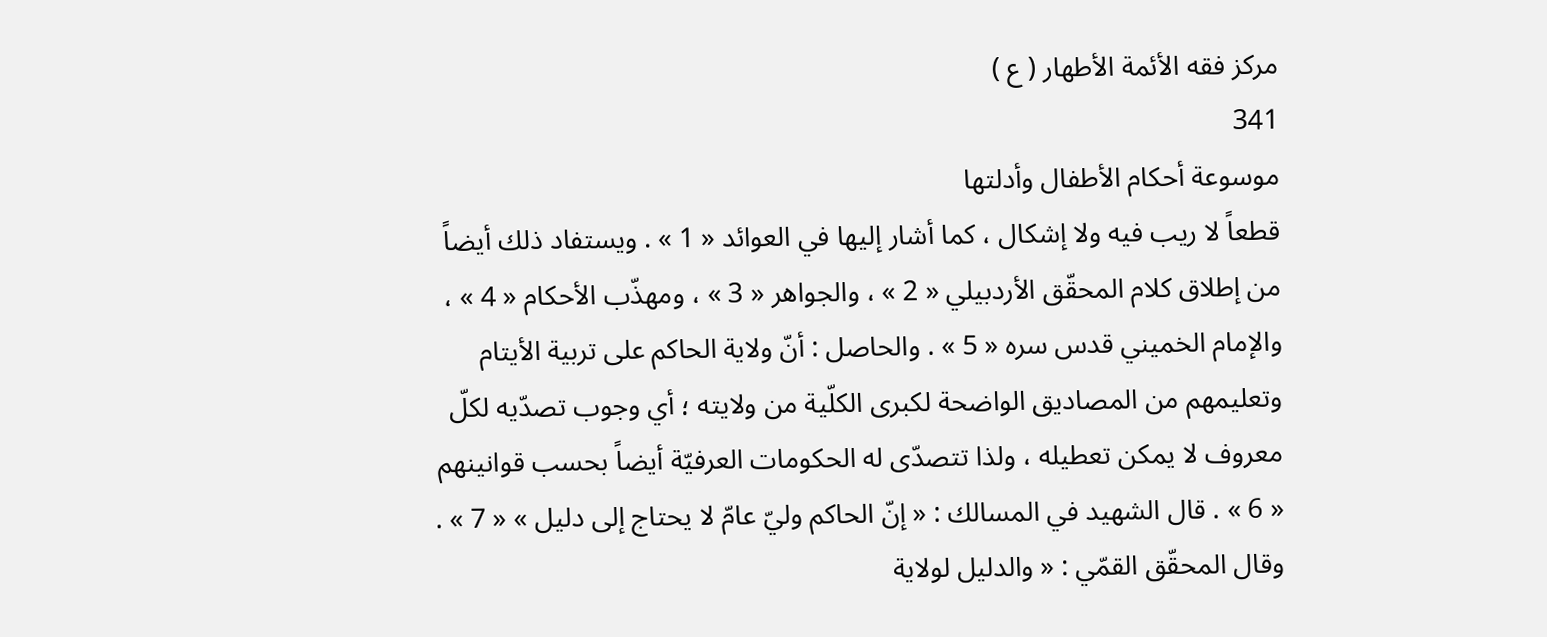مركز فقه الأئمة الأطهار ( ع )
341
موسوعة أحكام الأطفال وأدلتها
قطعاً لا ريب فيه ولا إشكال ، كما أشار إليها في العوائد « 1 » . ويستفاد ذلك أيضاً من إطلاق كلام المحقّق الأردبيلي « 2 » ، والجواهر « 3 » ، ومهذّب الأحكام « 4 » ، والإمام الخميني قدس سره « 5 » . والحاصل : أنّ ولاية الحاكم على تربية الأيتام وتعليمهم من المصاديق الواضحة لكبرى الكلّية من ولايته ؛ أي وجوب تصدّيه لكلّ معروف لا يمكن تعطيله ، ولذا تتصدّى له الحكومات العرفيّة أيضاً بحسب قوانينهم « 6 » . قال الشهيد في المسالك : « إنّ الحاكم وليّ عامّ لا يحتاج إلى دليل » « 7 » . وقال المحقّق القمّي : « والدليل لولاية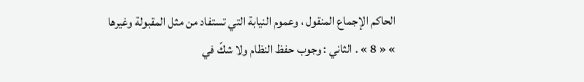الحاكم الإجماع المنقول ، وعموم النيابة التي تستفاد من مثل المقبولة وغيرها » « 8 » . الثاني : وجوب حفظ النظام ولا شكّ في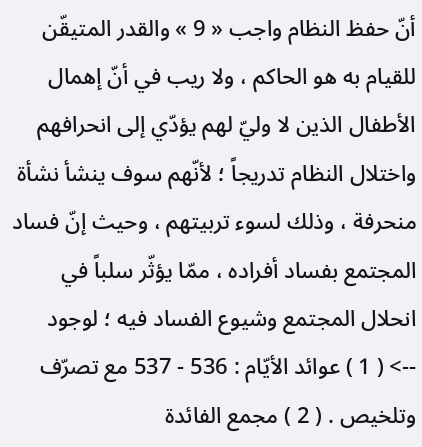أنّ حفظ النظام واجب « 9 » والقدر المتيقّن للقيام به هو الحاكم ، ولا ريب في أنّ إهمال الأطفال الذين لا وليّ لهم يؤدّي إلى انحرافهم واختلال النظام تدريجاً ؛ لأنّهم سوف ينشأ نشأة منحرفة ، وذلك لسوء تربيتهم ، وحيث إنّ فساد المجتمع بفساد أفراده ، ممّا يؤثّر سلباً في انحلال المجتمع وشيوع الفساد فيه ؛ لوجود
--> ( 1 ) عوائد الأيّام : 536 - 537 مع تصرّف وتلخيص . ( 2 ) مجمع الفائدة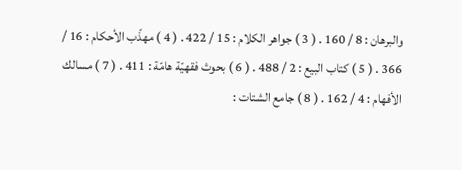والبرهان : 8 / 160 . ( 3 ) جواهر الكلام : 15 / 422 . ( 4 ) مهذّب الأحكام : 16 / 366 . ( 5 ) كتاب البيع : 2 / 488 . ( 6 ) بحوث فقهيّة هامّة : 411 . ( 7 ) مسالك الأفهام : 4 / 162 . ( 8 ) جامع الشتات :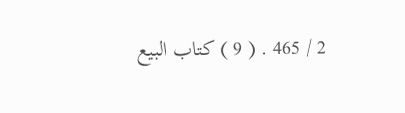2 / 465 . ( 9 ) كتاب البيع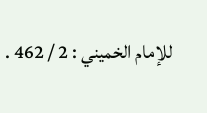للإمام الخميني : 2 / 462 .